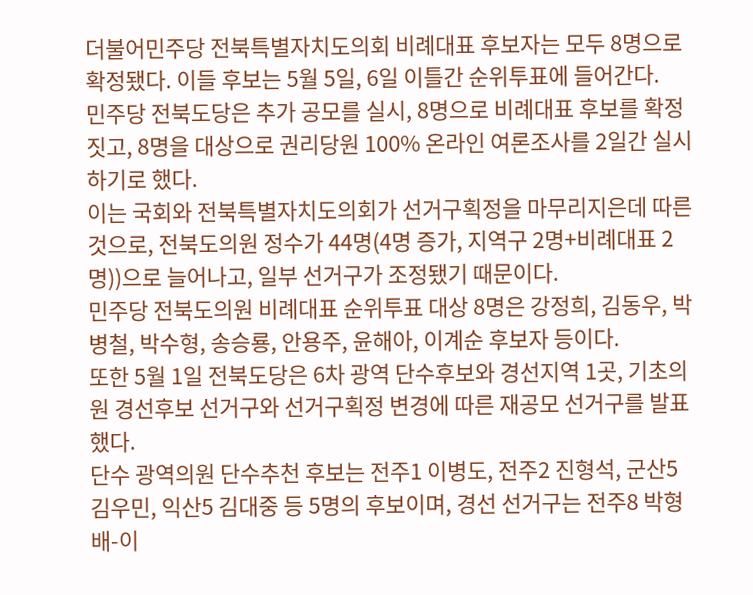더불어민주당 전북특별자치도의회 비례대표 후보자는 모두 8명으로 확정됐다. 이들 후보는 5월 5일, 6일 이틀간 순위투표에 들어간다.
민주당 전북도당은 추가 공모를 실시, 8명으로 비례대표 후보를 확정짓고, 8명을 대상으로 권리당원 100% 온라인 여론조사를 2일간 실시하기로 했다.
이는 국회와 전북특별자치도의회가 선거구획정을 마무리지은데 따른 것으로, 전북도의원 정수가 44명(4명 증가, 지역구 2명+비례대표 2명))으로 늘어나고, 일부 선거구가 조정됐기 때문이다.
민주당 전북도의원 비례대표 순위투표 대상 8명은 강정희, 김동우, 박병철, 박수형, 송승룡, 안용주, 윤해아, 이계순 후보자 등이다.
또한 5월 1일 전북도당은 6차 광역 단수후보와 경선지역 1곳, 기초의원 경선후보 선거구와 선거구획정 변경에 따른 재공모 선거구를 발표했다.
단수 광역의원 단수추천 후보는 전주1 이병도, 전주2 진형석, 군산5 김우민, 익산5 김대중 등 5명의 후보이며, 경선 선거구는 전주8 박형배-이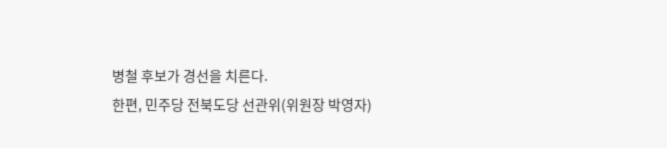병철 후보가 경선을 치른다.
한편, 민주당 전북도당 선관위(위원장 박영자)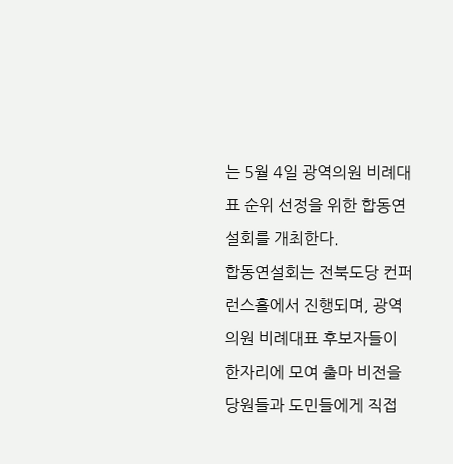는 5월 4일 광역의원 비례대표 순위 선정을 위한 합동연설회를 개최한다.
합동연설회는 전북도당 컨퍼런스홀에서 진행되며, 광역의원 비례대표 후보자들이 한자리에 모여 출마 비전을 당원들과 도민들에게 직접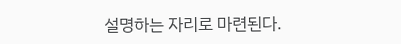설명하는 자리로 마련된다.